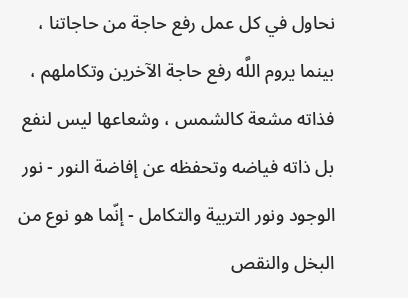نحاول في كل عمل رفع حاجة من حاجاتنا ، بينما يروم اللَّه رفع حاجة الآخرين وتكاملهم ، فذاته مشعة كالشمس ، وشعاعها ليس لنفع بل ذاته فياضه وتحفظه عن إفاضة النور - نور الوجود ونور التربية والتكامل - إنّما هو نوع من البخل والنقص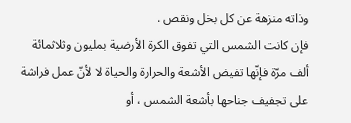وذاته منزهة عن كل بخل ونقص .
فإن كانت الشمس التي تفوق الكرة الأرضية بمليون وثلاثمائة ألف مرّة فإنّها تفيض الأشعة والحرارة والحياة لا لأنّ عمل فراشة على تجفيف جناحها بأشعة الشمس ، أو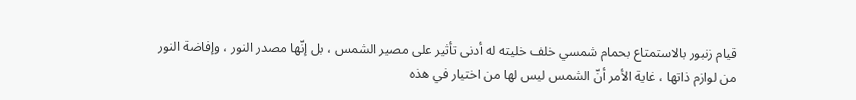قيام زنبور بالاستمتاع بحمام شمسي خلف خليته له أدنى تأثير على مصير الشمس ، بل إنّها مصدر النور ، وإفاضة النور من لوازم ذاتها ، غاية الأمر أنّ الشمس ليس لها من اختيار في هذه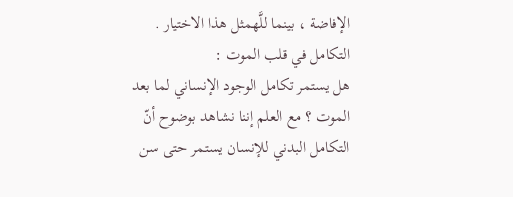الإفاضة ، بينما للَّهمثل هذا الاختيار .
التكامل في قلب الموت :
هل يستمر تكامل الوجود الإنساني لما بعد الموت ؟ مع العلم إننا نشاهد بوضوح أنّ التكامل البدني للإنسان يستمر حتى سن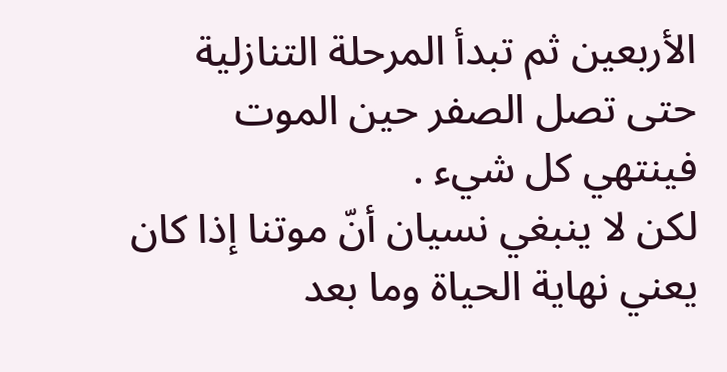الأربعين ثم تبدأ المرحلة التنازلية حتى تصل الصفر حين الموت فينتهي كل شيء .
لكن لا ينبغي نسيان أنّ موتنا إذا كان يعني نهاية الحياة وما بعد